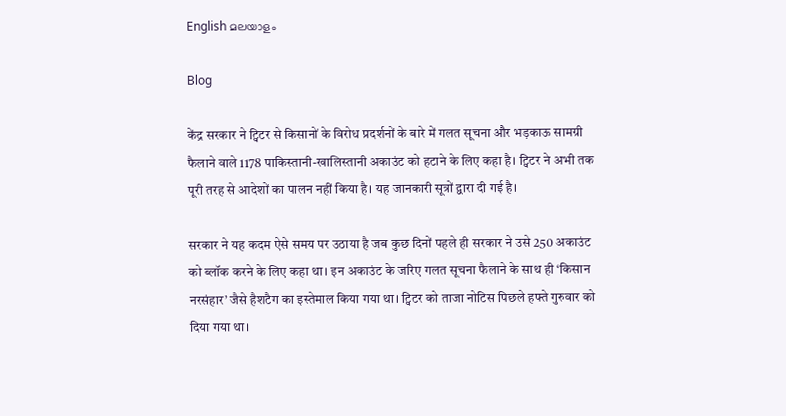English മലയാളം

Blog

केंद्र सरकार ने ट्विटर से किसानों के विरोध प्रदर्शनों के बारे में गलत सूचना और भड़काऊ सामग्री फैलाने वाले 1178 पाकिस्तानी-खालिस्तानी अकाउंट को हटाने के लिए कहा है। ट्विटर ने अभी तक पूरी तरह से आदेशों का पालन नहीं किया है। यह जानकारी सूत्रों द्वारा दी गई है।

सरकार ने यह कदम ऐसे समय पर उठाया है जब कुछ दिनों पहले ही सरकार ने उसे 250 अकाउंट को ब्लॉक करने के लिए कहा था। इन अकाउंट के जरिए गलत सूचना फैलाने के साथ ही ‘किसान नरसंहार’ जैसे हैशटैग का इस्तेमाल किया गया था। ट्विटर को ताजा नोटिस पिछले हफ्ते गुरुवार को दिया गया था।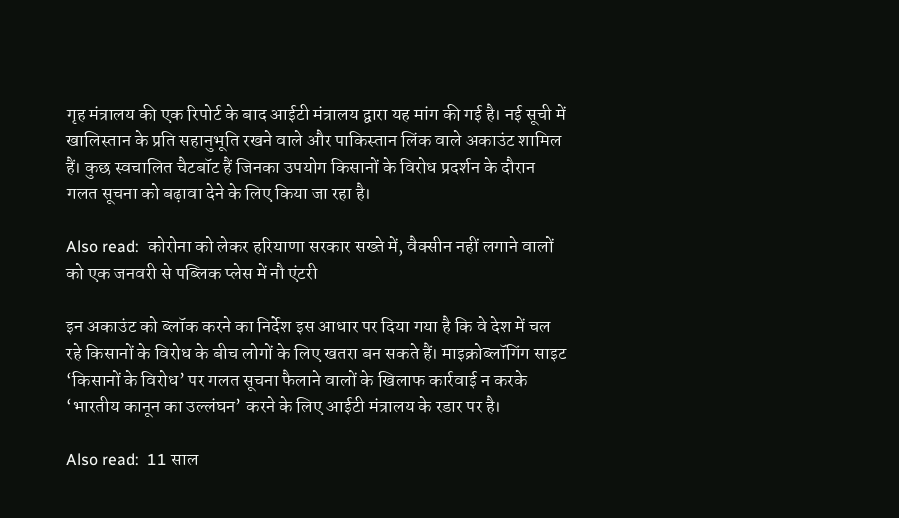गृह मंत्रालय की एक रिपोर्ट के बाद आईटी मंत्रालय द्वारा यह मांग की गई है। नई सूची में खालिस्तान के प्रति सहानुभूति रखने वाले और पाकिस्तान लिंक वाले अकाउंट शामिल हैं। कुछ स्वचालित चैटबॉट हैं जिनका उपयोग किसानों के विरोध प्रदर्शन के दौरान गलत सूचना को बढ़ावा देने के लिए किया जा रहा है।

Also read:  कोरोना को लेकर हरियाणा सरकार सख्ते में, वैक्सीन नहीं लगाने वालों को एक जनवरी से पब्लिक प्लेस में नौ एंटरी

इन अकाउंट को ब्लॉक करने का निर्देश इस आधार पर दिया गया है कि वे देश में चल रहे किसानों के विरोध के बीच लोगों के लिए खतरा बन सकते हैं। माइक्रोब्लॉगिंग साइट ‘किसानों के विरोध’ पर गलत सूचना फैलाने वालों के खिलाफ कार्रवाई न करके ‘भारतीय कानून का उल्लंघन’ करने के लिए आईटी मंत्रालय के रडार पर है।

Also read:  11 साल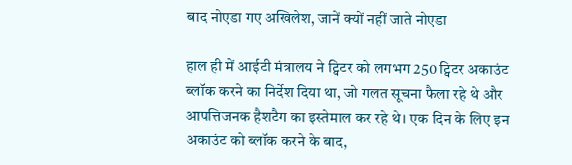बाद नोएडा गए अखिलेश, जानें क्यों नहीं जाते नोएडा

हाल ही में आईटी मंत्रालय ने ट्विटर को लगभग 250 ट्विटर अकाउंट ब्लॉक करने का निर्देश दिया था, जो गलत सूचना फैला रहे थे और आपत्तिजनक हैशटैग का इस्तेमाल कर रहे थे। एक दिन के लिए इन अकाउंट को ब्लॉक करने के बाद,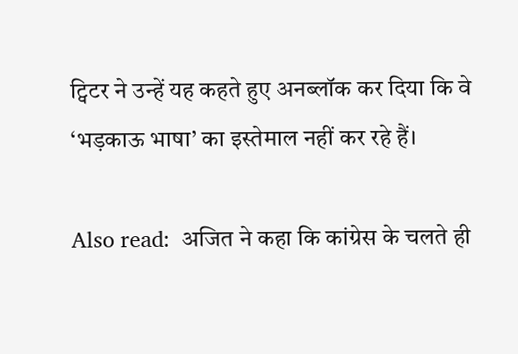ट्विटर ने उन्हें यह कहते हुए अनब्लॉक कर दिया कि वे ‘भड़काऊ भाषा’ का इस्तेमाल नहीं कर रहे हैं।

Also read:  अजित ने कहा कि कांग्रेस के चलते ही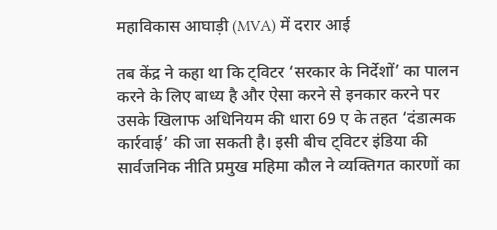महाविकास आघाड़ी (MVA) में दरार आई

तब केंद्र ने कहा था कि ट्विटर ‘सरकार के निर्देशों’ का पालन करने के लिए बाध्य है और ऐसा करने से इनकार करने पर उसके खिलाफ अधिनियम की धारा 69 ए के तहत ‘दंडात्मक कार्रवाई’ की जा सकती है। इसी बीच ट्विटर इंडिया की सार्वजनिक नीति प्रमुख महिमा कौल ने व्यक्तिगत कारणों का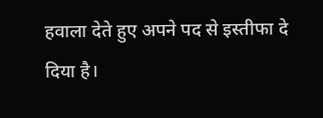हवाला देते हुए अपने पद से इस्तीफा दे दिया है।